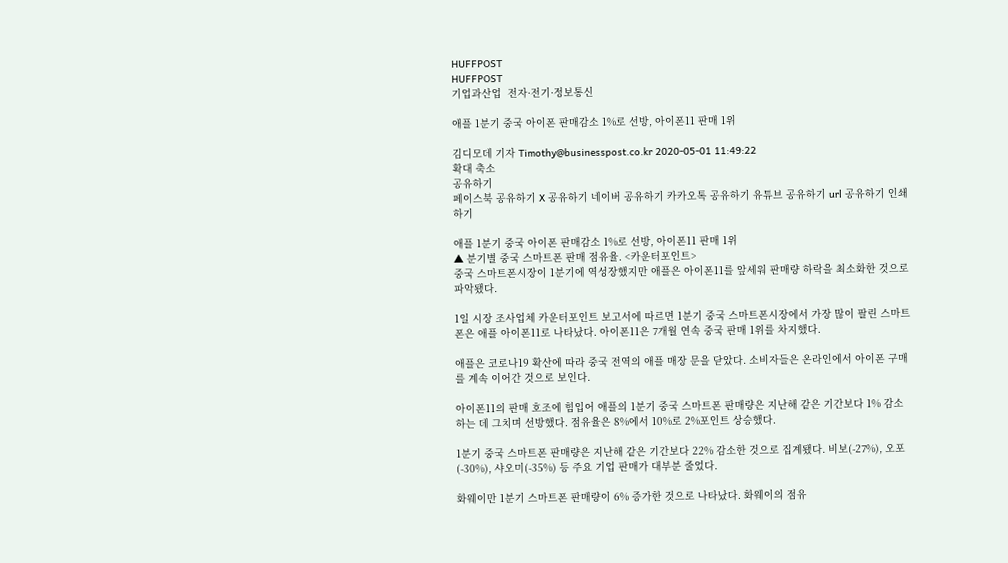HUFFPOST
HUFFPOST
기업과산업  전자·전기·정보통신

애플 1분기 중국 아이폰 판매감소 1%로 선방, 아이폰11 판매 1위

김디모데 기자 Timothy@businesspost.co.kr 2020-05-01 11:49:22
확대 축소
공유하기
페이스북 공유하기 X 공유하기 네이버 공유하기 카카오톡 공유하기 유튜브 공유하기 url 공유하기 인쇄하기

애플 1분기 중국 아이폰 판매감소 1%로 선방, 아이폰11 판매 1위
▲ 분기별 중국 스마트폰 판매 점유율. <카운터포인트>
중국 스마트폰시장이 1분기에 역성장했지만 애플은 아이폰11를 앞세워 판매량 하락을 최소화한 것으로 파악됐다.

1일 시장 조사업체 카운터포인트 보고서에 따르면 1분기 중국 스마트폰시장에서 가장 많이 팔린 스마트폰은 애플 아이폰11로 나타났다. 아이폰11은 7개월 연속 중국 판매 1위를 차지했다.

애플은 코로나19 확산에 따라 중국 전역의 애플 매장 문을 닫았다. 소비자들은 온라인에서 아이폰 구매를 계속 이어간 것으로 보인다.

아이폰11의 판매 호조에 힘입어 애플의 1분기 중국 스마트폰 판매량은 지난해 같은 기간보다 1% 감소하는 데 그치며 선방했다. 점유율은 8%에서 10%로 2%포인트 상승했다.

1분기 중국 스마트폰 판매량은 지난해 같은 기간보다 22% 감소한 것으로 집계됐다. 비보(-27%), 오포(-30%), 샤오미(-35%) 등 주요 기업 판매가 대부분 줄었다.

화웨이만 1분기 스마트폰 판매량이 6% 증가한 것으로 나타났다. 화웨이의 점유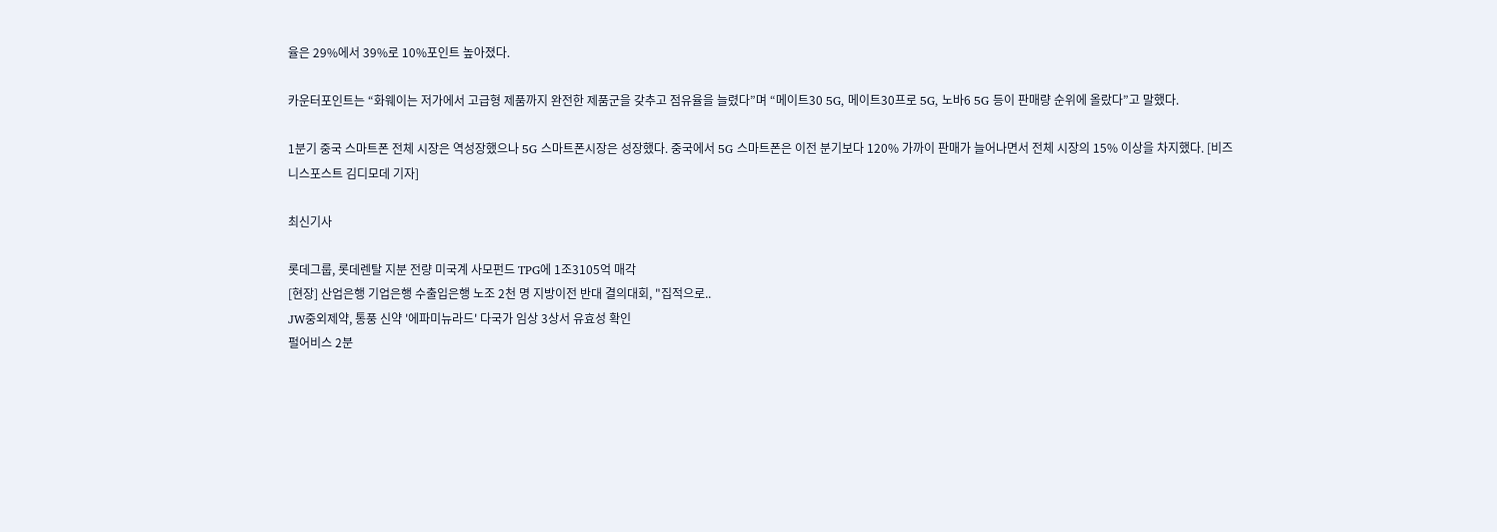율은 29%에서 39%로 10%포인트 높아졌다.

카운터포인트는 “화웨이는 저가에서 고급형 제품까지 완전한 제품군을 갖추고 점유율을 늘렸다”며 “메이트30 5G, 메이트30프로 5G, 노바6 5G 등이 판매량 순위에 올랐다”고 말했다.

1분기 중국 스마트폰 전체 시장은 역성장했으나 5G 스마트폰시장은 성장했다. 중국에서 5G 스마트폰은 이전 분기보다 120% 가까이 판매가 늘어나면서 전체 시장의 15% 이상을 차지했다. [비즈니스포스트 김디모데 기자]

최신기사

롯데그룹, 롯데렌탈 지분 전량 미국계 사모펀드 TPG에 1조3105억 매각
[현장] 산업은행 기업은행 수출입은행 노조 2천 명 지방이전 반대 결의대회, "집적으로..
JW중외제약, 통풍 신약 '에파미뉴라드' 다국가 임상 3상서 유효성 확인
펄어비스 2분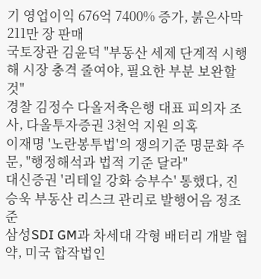기 영업이익 676억 7400% 증가, 붉은사막 211만 장 판매
국토장관 김윤덕 "부동산 세제 단계적 시행해 시장 충격 줄여야, 필요한 부분 보완할 것"
경찰 김정수 다올저축은행 대표 피의자 조사, 다올투자증권 3천억 지원 의혹
이재명 '노란봉투법'의 쟁의기준 명문화 주문, "행정해석과 법적 기준 달라"
대신증권 '리테일 강화 승부수' 통했다, 진승욱 부동산 리스크 관리로 발행어음 정조준
삼성SDI GM과 차세대 각형 배터리 개발 협약, 미국 합작법인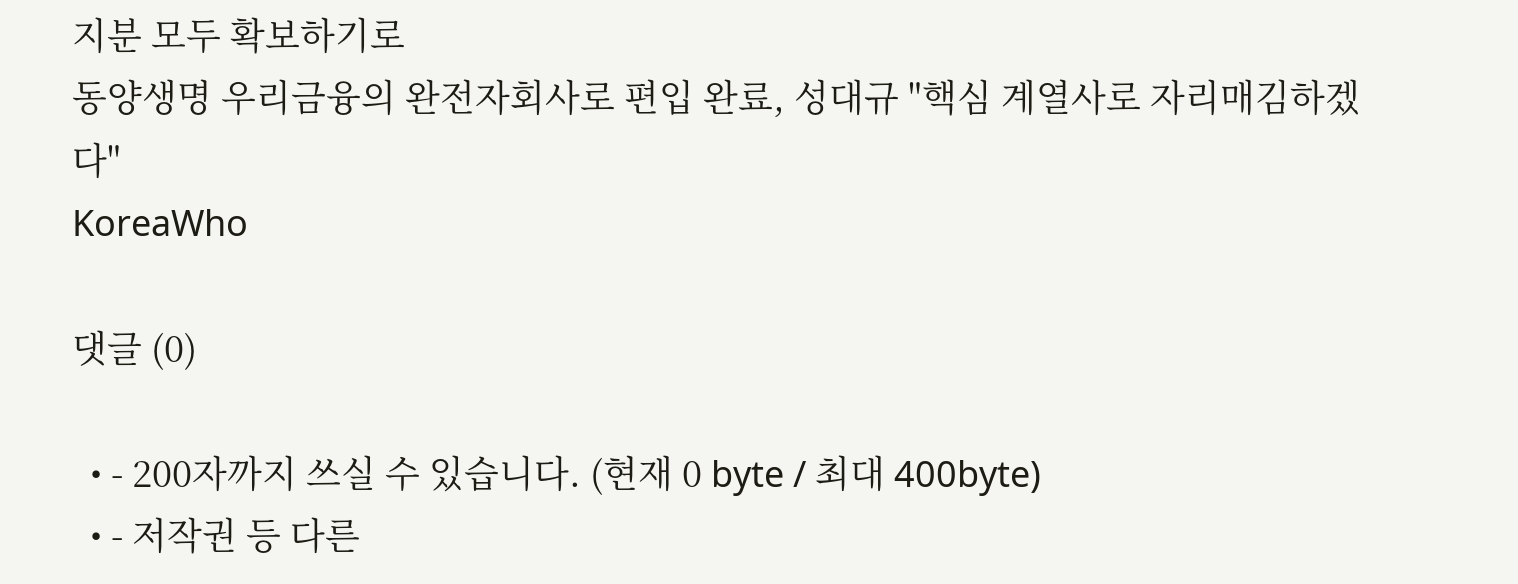지분 모두 확보하기로
동양생명 우리금융의 완전자회사로 편입 완료, 성대규 "핵심 계열사로 자리매김하겠다"
KoreaWho

댓글 (0)

  • - 200자까지 쓰실 수 있습니다. (현재 0 byte / 최대 400byte)
  • - 저작권 등 다른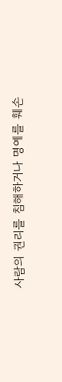사람의 권리를 침해하거나 명예를 훼손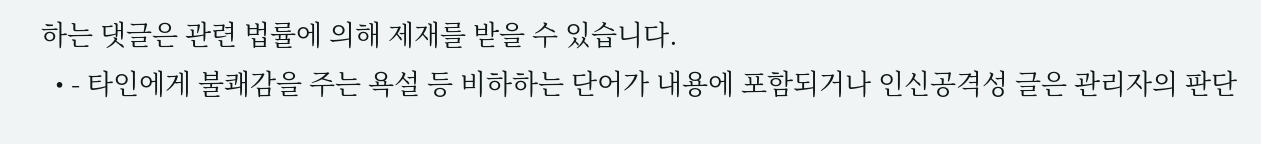하는 댓글은 관련 법률에 의해 제재를 받을 수 있습니다.
  • - 타인에게 불쾌감을 주는 욕설 등 비하하는 단어가 내용에 포함되거나 인신공격성 글은 관리자의 판단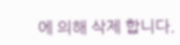에 의해 삭제 합니다.